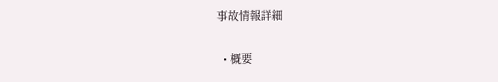事故情報詳細

  • 概要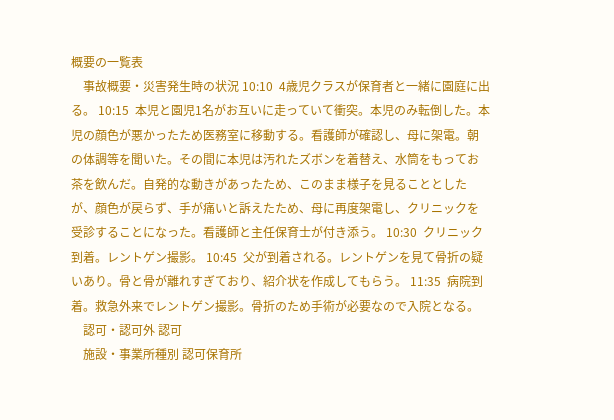概要の一覧表
    事故概要・災害発生時の状況 10:10  4歳児クラスが保育者と一緒に園庭に出る。 10:15  本児と園児1名がお互いに走っていて衝突。本児のみ転倒した。本児の顔色が悪かったため医務室に移動する。看護師が確認し、母に架電。朝の体調等を聞いた。その間に本児は汚れたズボンを着替え、水筒をもってお茶を飲んだ。自発的な動きがあったため、このまま様子を見ることとしたが、顔色が戻らず、手が痛いと訴えたため、母に再度架電し、クリニックを受診することになった。看護師と主任保育士が付き添う。 10:30  クリニック到着。レントゲン撮影。 10:45  父が到着される。レントゲンを見て骨折の疑いあり。骨と骨が離れすぎており、紹介状を作成してもらう。 11:35  病院到着。救急外来でレントゲン撮影。骨折のため手術が必要なので入院となる。
    認可・認可外 認可
    施設・事業所種別 認可保育所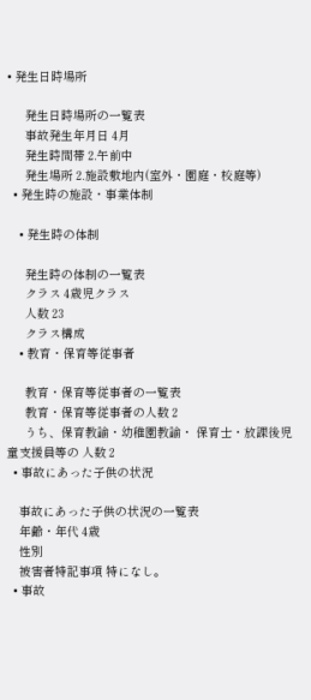• 発生日時場所

      発生日時場所の一覧表
      事故発生年月日 4月
      発生時間帯 2.午前中
      発生場所 2.施設敷地内(室外・園庭・校庭等)
  • 発生時の施設・事業体制

    • 発生時の体制

      発生時の体制の一覧表
      クラス 4歳児クラス
      人数 23
      クラス構成
    • 教育・保育等従事者

      教育・保育等従事者の一覧表
      教育・保育等従事者の人数 2
      うち、保育教諭・幼稚園教諭・ 保育士・放課後児童支援員等の 人数 2
  • 事故にあった子供の状況

    事故にあった子供の状況の一覧表
    年齢・年代 4歳
    性別
    被害者特記事項 特になし。
  • 事故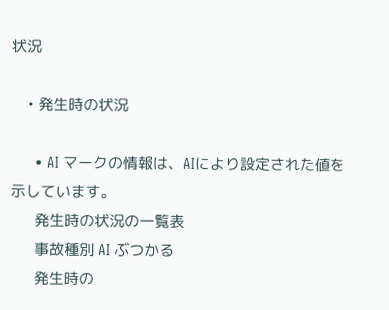状況

    • 発生時の状況

      • AI マークの情報は、AIにより設定された値を示しています。
      発生時の状況の一覧表
      事故種別 AI ぶつかる
      発生時の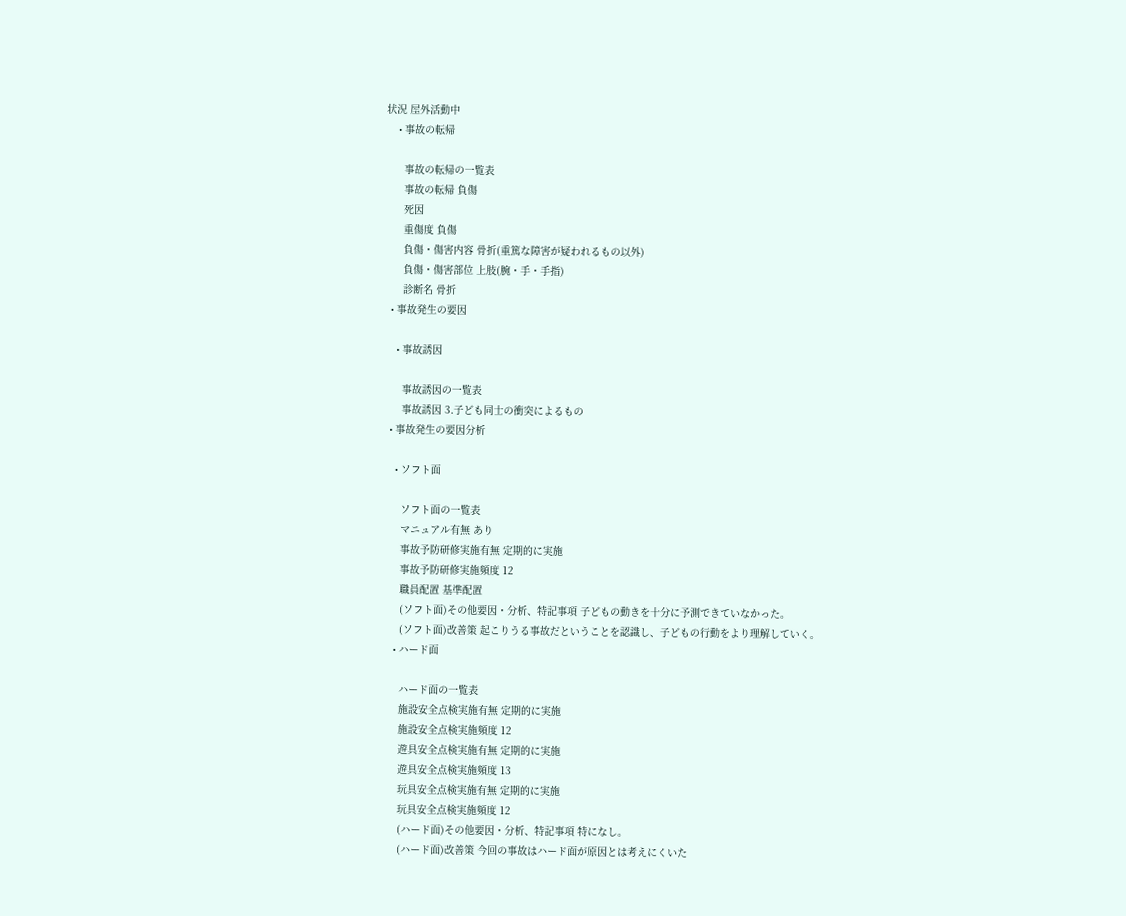状況 屋外活動中
    • 事故の転帰

      事故の転帰の一覧表
      事故の転帰 負傷
      死因
      重傷度 負傷
      負傷・傷害内容 骨折(重篤な障害が疑われるもの以外)
      負傷・傷害部位 上肢(腕・手・手指)
      診断名 骨折
  • 事故発生の要因

    • 事故誘因

      事故誘因の一覧表
      事故誘因 3.子ども同士の衝突によるもの
  • 事故発生の要因分析

    • ソフト面

      ソフト面の一覧表
      マニュアル有無 あり
      事故予防研修実施有無 定期的に実施
      事故予防研修実施頻度 12
      職員配置 基準配置
      (ソフト面)その他要因・分析、特記事項 子どもの動きを十分に予測できていなかった。
      (ソフト面)改善策 起こりうる事故だということを認識し、子どもの行動をより理解していく。
    • ハード面

      ハード面の一覧表
      施設安全点検実施有無 定期的に実施
      施設安全点検実施頻度 12
      遊具安全点検実施有無 定期的に実施
      遊具安全点検実施頻度 13
      玩具安全点検実施有無 定期的に実施
      玩具安全点検実施頻度 12
      (ハード面)その他要因・分析、特記事項 特になし。
      (ハード面)改善策 今回の事故はハード面が原因とは考えにくいた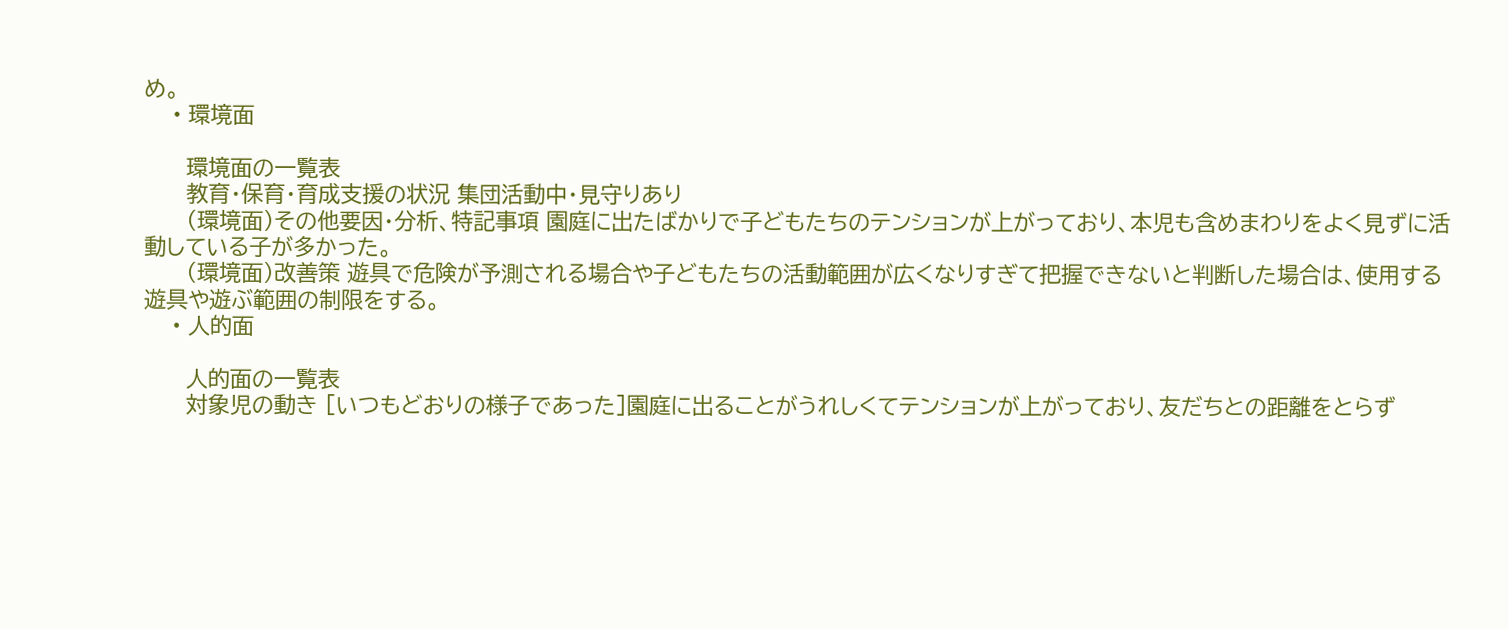め。
    • 環境面

      環境面の一覧表
      教育・保育・育成支援の状況 集団活動中・見守りあり
      (環境面)その他要因・分析、特記事項 園庭に出たばかりで子どもたちのテンションが上がっており、本児も含めまわりをよく見ずに活動している子が多かった。
      (環境面)改善策 遊具で危険が予測される場合や子どもたちの活動範囲が広くなりすぎて把握できないと判断した場合は、使用する遊具や遊ぶ範囲の制限をする。
    • 人的面

      人的面の一覧表
      対象児の動き [いつもどおりの様子であった]園庭に出ることがうれしくてテンションが上がっており、友だちとの距離をとらず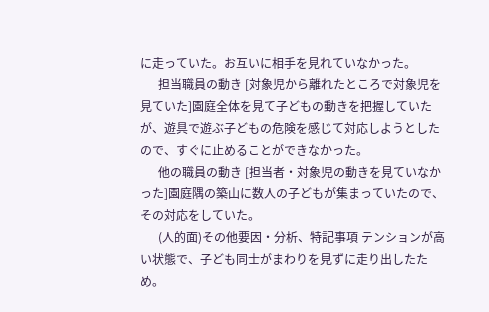に走っていた。お互いに相手を見れていなかった。
      担当職員の動き [対象児から離れたところで対象児を見ていた]園庭全体を見て子どもの動きを把握していたが、遊具で遊ぶ子どもの危険を感じて対応しようとしたので、すぐに止めることができなかった。
      他の職員の動き [担当者・対象児の動きを見ていなかった]園庭隅の築山に数人の子どもが集まっていたので、その対応をしていた。
      (人的面)その他要因・分析、特記事項 テンションが高い状態で、子ども同士がまわりを見ずに走り出したため。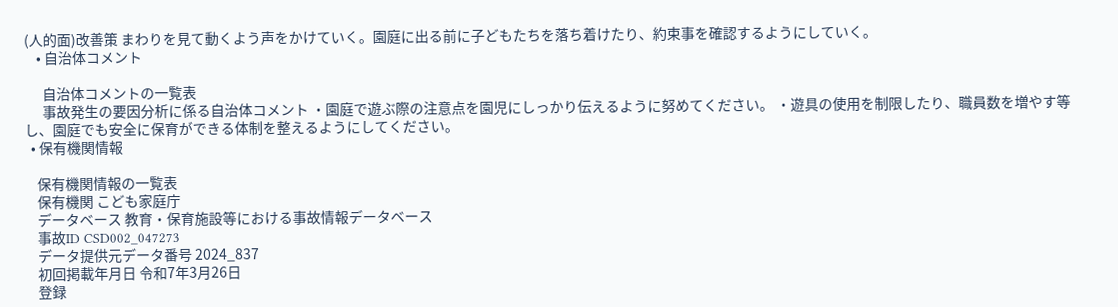(人的面)改善策 まわりを見て動くよう声をかけていく。園庭に出る前に子どもたちを落ち着けたり、約束事を確認するようにしていく。
    • 自治体コメント

      自治体コメントの一覧表
      事故発生の要因分析に係る自治体コメント ・園庭で遊ぶ際の注意点を園児にしっかり伝えるように努めてください。 ・遊具の使用を制限したり、職員数を増やす等し、園庭でも安全に保育ができる体制を整えるようにしてください。
  • 保有機関情報

    保有機関情報の一覧表
    保有機関 こども家庭庁
    データベース 教育・保育施設等における事故情報データベース
    事故ID CSD002_047273
    データ提供元データ番号 2024_837
    初回掲載年月日 令和7年3月26日
    登録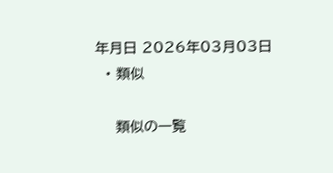年月日 2026年03月03日
  • 類似

    類似の一覧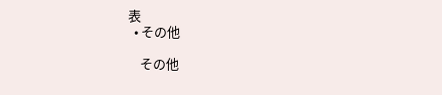表
  • その他

    その他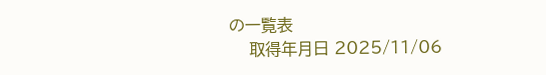の一覧表
    取得年月日 2025/11/06